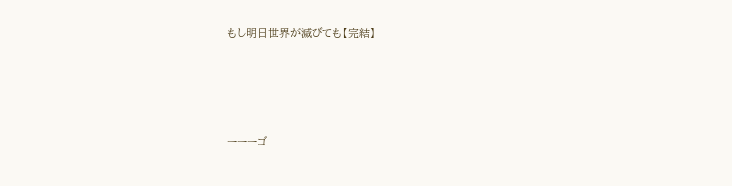もし明日世界が滅びても【完結】




ーーーゴ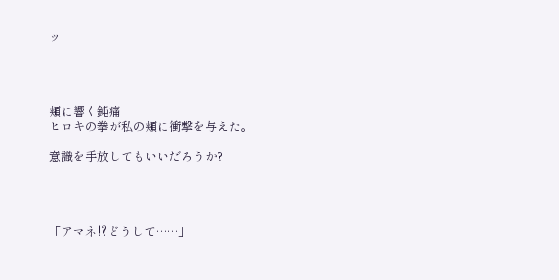ッ




頬に響く鈍痛
ヒロキの拳が私の頬に衝撃を与えた。

意識を手放してもいいだろうか?




「アマネ⁉どうして……」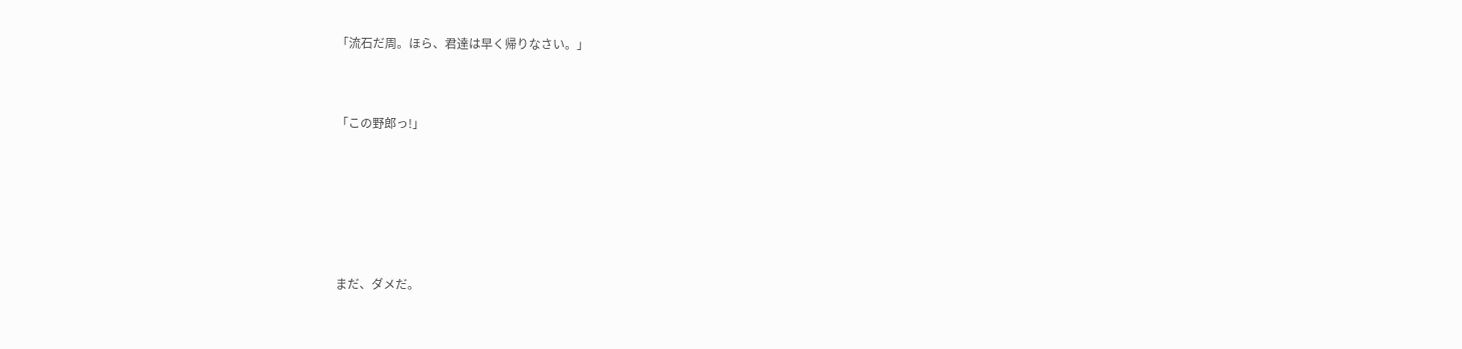「流石だ周。ほら、君達は早く帰りなさい。」


「この野郎っ!」





まだ、ダメだ。